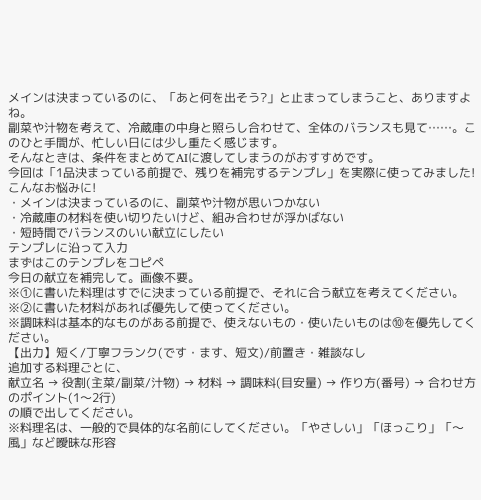メインは決まっているのに、「あと何を出そう?」と止まってしまうこと、ありますよね。
副菜や汁物を考えて、冷蔵庫の中身と照らし合わせて、全体のバランスも見て……。このひと手間が、忙しい日には少し重たく感じます。
そんなときは、条件をまとめてAIに渡してしまうのがおすすめです。
今回は「1品決まっている前提で、残りを補完するテンプレ」を実際に使ってみました!
こんなお悩みに!
・メインは決まっているのに、副菜や汁物が思いつかない
・冷蔵庫の材料を使い切りたいけど、組み合わせが浮かばない
・短時間でバランスのいい献立にしたい
テンプレに沿って入力
まずはこのテンプレをコピペ
今日の献立を補完して。画像不要。
※①に書いた料理はすでに決まっている前提で、それに合う献立を考えてください。
※②に書いた材料があれば優先して使ってください。
※調味料は基本的なものがある前提で、使えないもの・使いたいものは⑩を優先してください。
【出力】短く/丁寧フランク(です・ます、短文)/前置き・雑談なし
追加する料理ごとに、
献立名 → 役割(主菜/副菜/汁物) → 材料 → 調味料(目安量) → 作り方(番号) → 合わせ方のポイント(1〜2行)
の順で出してください。
※料理名は、一般的で具体的な名前にしてください。「やさしい」「ほっこり」「〜風」など曖昧な形容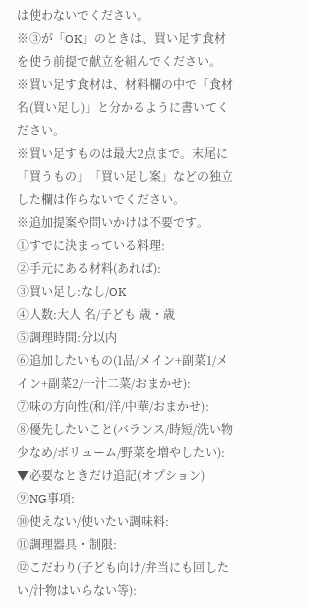は使わないでください。
※③が「OK」のときは、買い足す食材を使う前提で献立を組んでください。
※買い足す食材は、材料欄の中で「食材名(買い足し)」と分かるように書いてください。
※買い足すものは最大2点まで。末尾に「買うもの」「買い足し案」などの独立した欄は作らないでください。
※追加提案や問いかけは不要です。
①すでに決まっている料理:
②手元にある材料(あれば):
③買い足し:なし/OK
④人数:大人 名/子ども 歳・歳
⑤調理時間:分以内
⑥追加したいもの(1品/メイン+副菜1/メイン+副菜2/一汁二菜/おまかせ):
⑦味の方向性(和/洋/中華/おまかせ):
⑧優先したいこと(バランス/時短/洗い物少なめ/ボリューム/野菜を増やしたい):
▼必要なときだけ追記(オプション)
⑨NG事項:
⑩使えない/使いたい調味料:
⑪調理器具・制限:
⑫こだわり(子ども向け/弁当にも回したい/汁物はいらない等):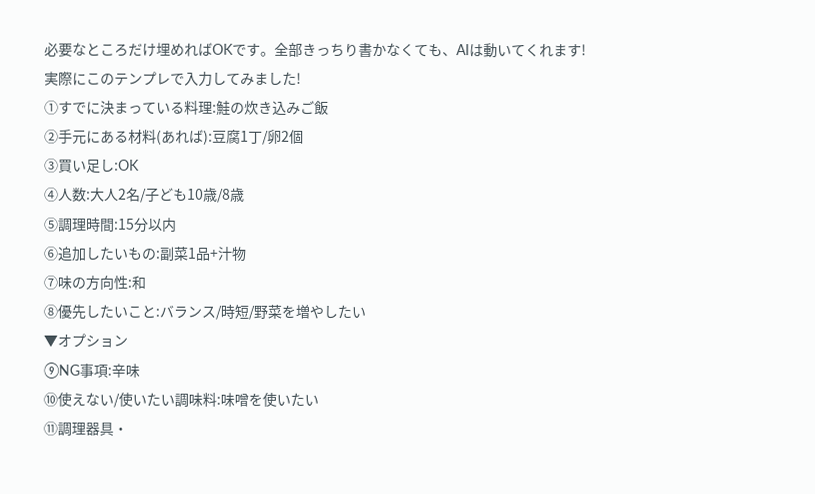必要なところだけ埋めればOKです。全部きっちり書かなくても、AIは動いてくれます!
実際にこのテンプレで入力してみました!
①すでに決まっている料理:鮭の炊き込みご飯
②手元にある材料(あれば):豆腐1丁/卵2個
③買い足し:OK
④人数:大人2名/子ども10歳/8歳
⑤調理時間:15分以内
⑥追加したいもの:副菜1品+汁物
⑦味の方向性:和
⑧優先したいこと:バランス/時短/野菜を増やしたい
▼オプション
⑨NG事項:辛味
⑩使えない/使いたい調味料:味噌を使いたい
⑪調理器具・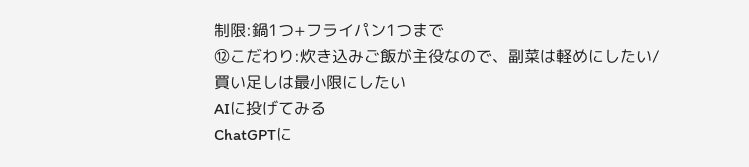制限:鍋1つ+フライパン1つまで
⑫こだわり:炊き込みご飯が主役なので、副菜は軽めにしたい/買い足しは最小限にしたい
AIに投げてみる
ChatGPTに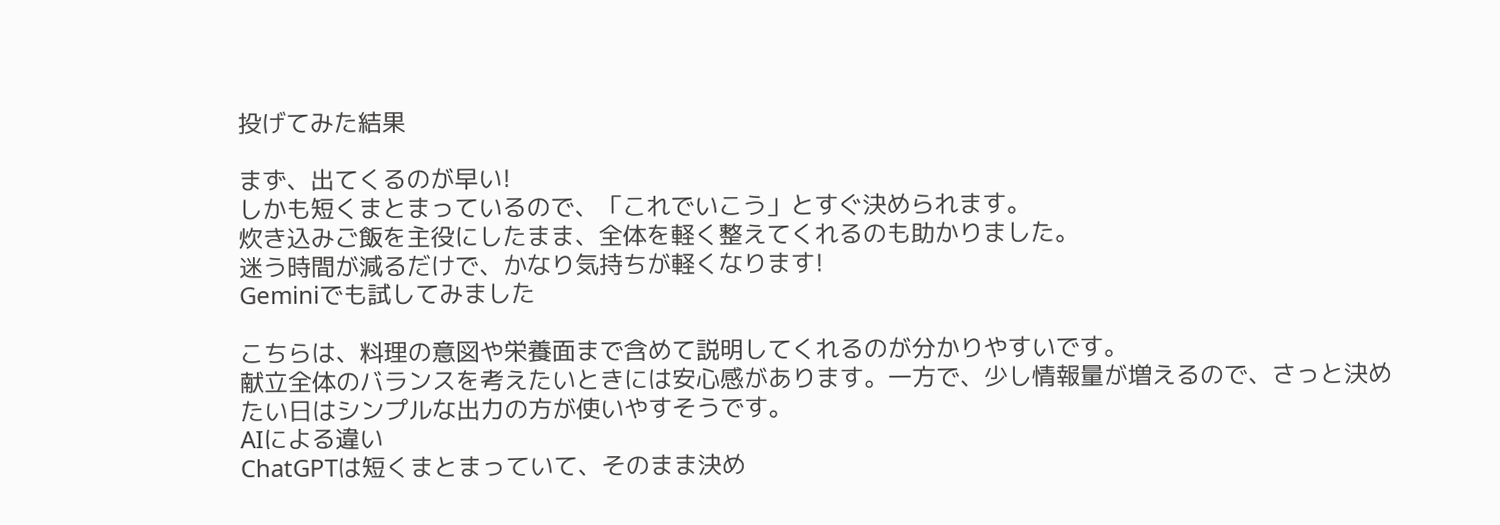投げてみた結果

まず、出てくるのが早い!
しかも短くまとまっているので、「これでいこう」とすぐ決められます。
炊き込みご飯を主役にしたまま、全体を軽く整えてくれるのも助かりました。
迷う時間が減るだけで、かなり気持ちが軽くなります!
Geminiでも試してみました

こちらは、料理の意図や栄養面まで含めて説明してくれるのが分かりやすいです。
献立全体のバランスを考えたいときには安心感があります。一方で、少し情報量が増えるので、さっと決めたい日はシンプルな出力の方が使いやすそうです。
AIによる違い
ChatGPTは短くまとまっていて、そのまま決め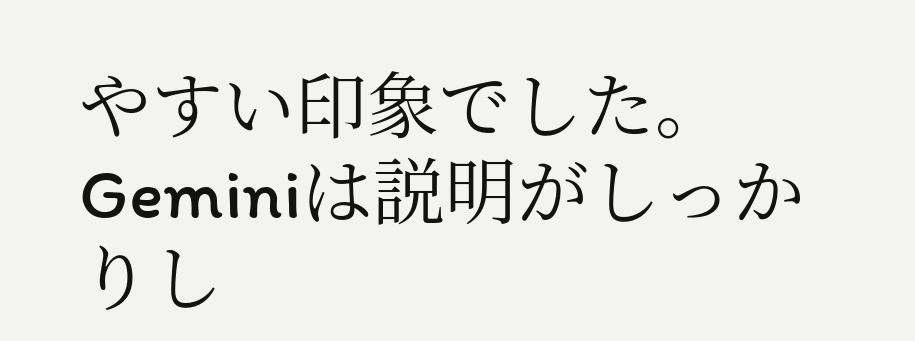やすい印象でした。
Geminiは説明がしっかりし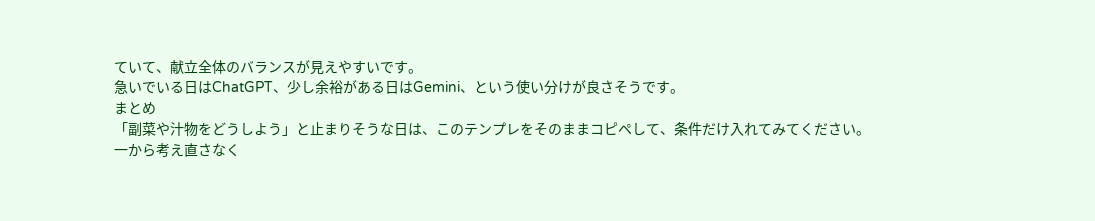ていて、献立全体のバランスが見えやすいです。
急いでいる日はChatGPT、少し余裕がある日はGemini、という使い分けが良さそうです。
まとめ
「副菜や汁物をどうしよう」と止まりそうな日は、このテンプレをそのままコピペして、条件だけ入れてみてください。
一から考え直さなく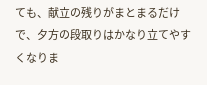ても、献立の残りがまとまるだけで、夕方の段取りはかなり立てやすくなりま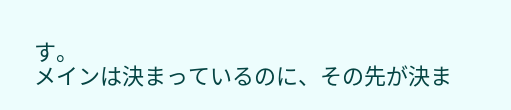す。
メインは決まっているのに、その先が決ま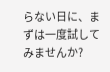らない日に、まずは一度試してみませんか?